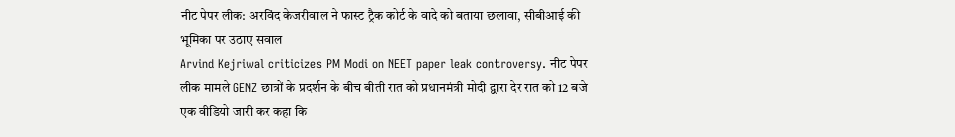नीट पेपर लीक: अरविंद केजरीवाल ने फास्ट ट्रैक कोर्ट के वादे को बताया छलावा, सीबीआई की भूमिका पर उठाए सवाल
Arvind Kejriwal criticizes PM Modi on NEET paper leak controversy. नीट पेपर लीक मामले GENZ छात्रों के प्रदर्शन के बीच बीती रात को प्रधानमंत्री मोदी द्वारा देर रात को 12 बजे एक वीडियो जारी कर कहा कि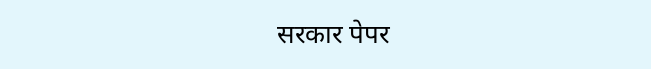सरकार पेपर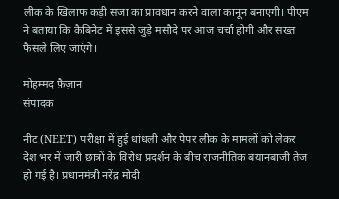लीक के खिलाफ कड़ी सजा का प्रावधान करने वाला कानून बनाएगी। पीएम ने बताया कि कैबिनेट में इससे जुड़े मसौदे पर आज चर्चा होगी और सख्त फैसले लिए जाएंगे।

मोहम्मद फ़ैज़ान
संपादक

नीट (NEET) परीक्षा में हुई धांधली और पेपर लीक के मामलों को लेकर देश भर में जारी छात्रों के विरोध प्रदर्शन के बीच राजनीतिक बयानबाजी तेज हो गई है। प्रधानमंत्री नरेंद्र मोदी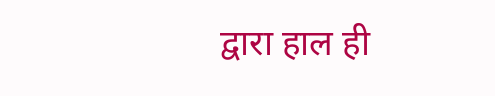द्वारा हाल ही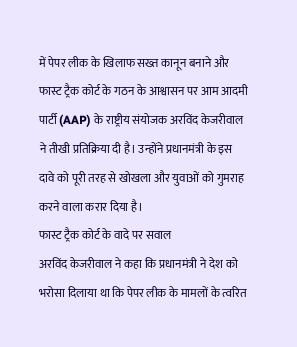में पेपर लीक के खिलाफ सख्त कानून बनाने और फास्ट ट्रैक कोर्ट के गठन के आश्वासन पर आम आदमी पार्टी (AAP) के राष्ट्रीय संयोजक अरविंद केजरीवाल ने तीखी प्रतिक्रिया दी है। उन्होंने प्रधानमंत्री के इस दावे को पूरी तरह से खोखला और युवाओं को गुमराह करने वाला करार दिया है।
फास्ट ट्रैक कोर्ट के वादे पर सवाल
अरविंद केजरीवाल ने कहा कि प्रधानमंत्री ने देश को भरोसा दिलाया था कि पेपर लीक के मामलों के त्वरित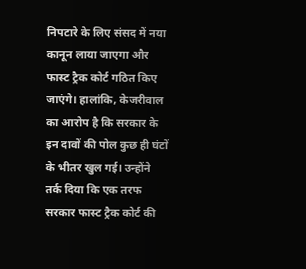निपटारे के लिए संसद में नया कानून लाया जाएगा और फास्ट ट्रैक कोर्ट गठित किए जाएंगे। हालांकि, केजरीवाल का आरोप है कि सरकार के इन दावों की पोल कुछ ही घंटों के भीतर खुल गई। उन्होंने तर्क दिया कि एक तरफ सरकार फास्ट ट्रैक कोर्ट की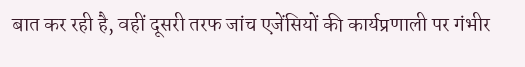बात कर रही है, वहीं दूसरी तरफ जांच एजेंसियों की कार्यप्रणाली पर गंभीर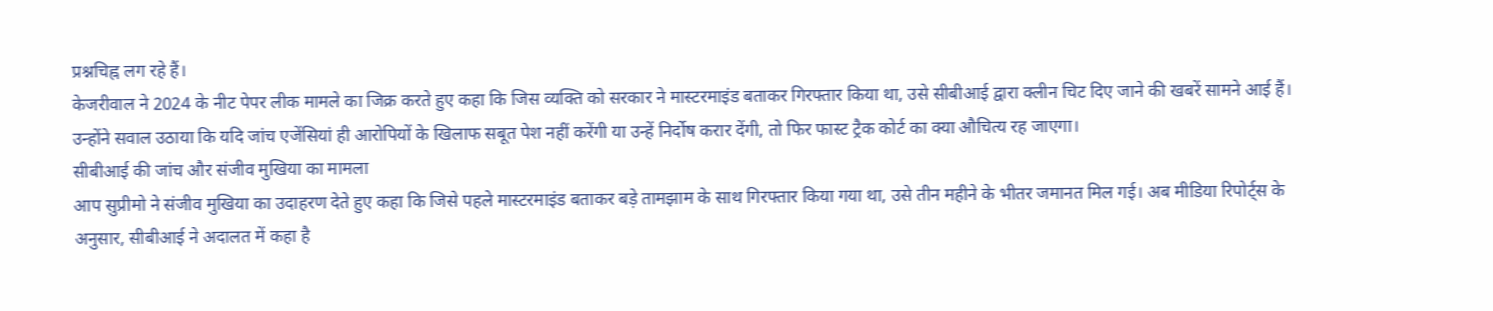प्रश्नचिह्न लग रहे हैं।
केजरीवाल ने 2024 के नीट पेपर लीक मामले का जिक्र करते हुए कहा कि जिस व्यक्ति को सरकार ने मास्टरमाइंड बताकर गिरफ्तार किया था, उसे सीबीआई द्वारा क्लीन चिट दिए जाने की खबरें सामने आई हैं। उन्होंने सवाल उठाया कि यदि जांच एजेंसियां ही आरोपियों के खिलाफ सबूत पेश नहीं करेंगी या उन्हें निर्दोष करार देंगी, तो फिर फास्ट ट्रैक कोर्ट का क्या औचित्य रह जाएगा।
सीबीआई की जांच और संजीव मुखिया का मामला
आप सुप्रीमो ने संजीव मुखिया का उदाहरण देते हुए कहा कि जिसे पहले मास्टरमाइंड बताकर बड़े तामझाम के साथ गिरफ्तार किया गया था, उसे तीन महीने के भीतर जमानत मिल गई। अब मीडिया रिपोर्ट्स के अनुसार, सीबीआई ने अदालत में कहा है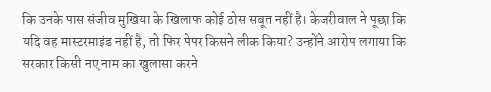कि उनके पास संजीव मुखिया के खिलाफ कोई ठोस सबूत नहीं है। केजरीवाल ने पूछा कि यदि वह मास्टरमाइंड नहीं है, तो फिर पेपर किसने लीक किया? उन्होंने आरोप लगाया कि सरकार किसी नए नाम का खुलासा करने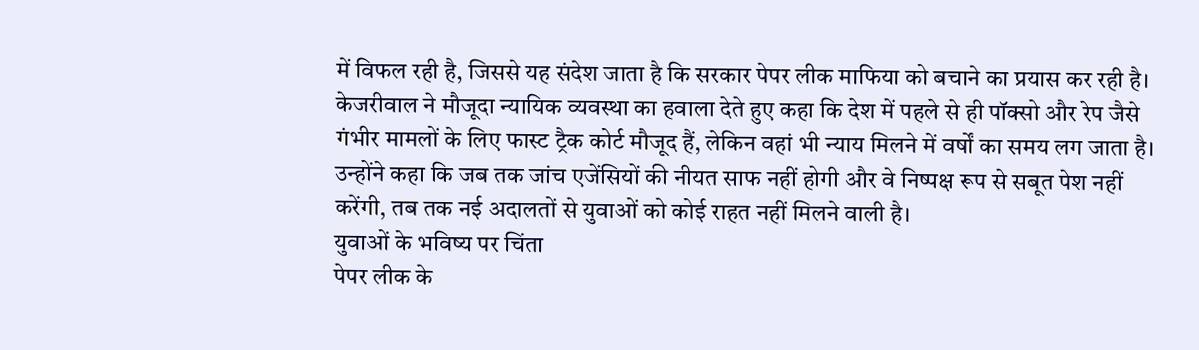में विफल रही है, जिससे यह संदेश जाता है कि सरकार पेपर लीक माफिया को बचाने का प्रयास कर रही है।
केजरीवाल ने मौजूदा न्यायिक व्यवस्था का हवाला देते हुए कहा कि देश में पहले से ही पॉक्सो और रेप जैसे गंभीर मामलों के लिए फास्ट ट्रैक कोर्ट मौजूद हैं, लेकिन वहां भी न्याय मिलने में वर्षों का समय लग जाता है। उन्होंने कहा कि जब तक जांच एजेंसियों की नीयत साफ नहीं होगी और वे निष्पक्ष रूप से सबूत पेश नहीं करेंगी, तब तक नई अदालतों से युवाओं को कोई राहत नहीं मिलने वाली है।
युवाओं के भविष्य पर चिंता
पेपर लीक के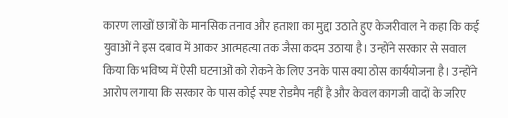कारण लाखों छात्रों के मानसिक तनाव और हताशा का मुद्दा उठाते हुए केजरीवाल ने कहा कि कई युवाओं ने इस दबाव में आकर आत्महत्या तक जैसा कदम उठाया है। उन्होंने सरकार से सवाल किया कि भविष्य में ऐसी घटनाओं को रोकने के लिए उनके पास क्या ठोस कार्ययोजना है। उन्होंने आरोप लगाया कि सरकार के पास कोई स्पष्ट रोडमैप नहीं है और केवल कागजी वादों के जरिए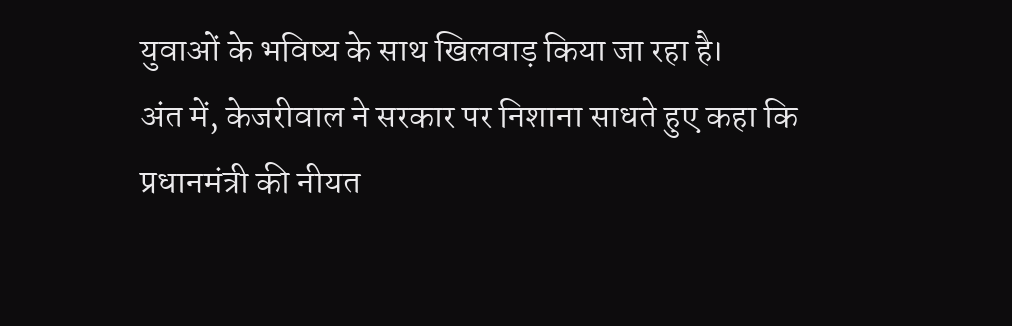युवाओं के भविष्य के साथ खिलवाड़ किया जा रहा है।
अंत में, केजरीवाल ने सरकार पर निशाना साधते हुए कहा कि प्रधानमंत्री की नीयत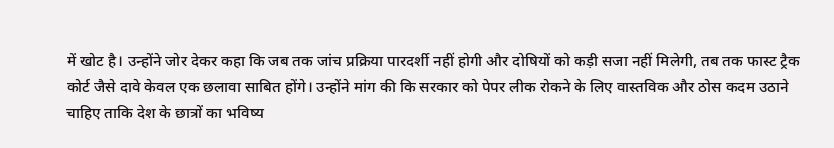में खोट है। उन्होंने जोर देकर कहा कि जब तक जांच प्रक्रिया पारदर्शी नहीं होगी और दोषियों को कड़ी सजा नहीं मिलेगी, तब तक फास्ट ट्रैक कोर्ट जैसे दावे केवल एक छलावा साबित होंगे। उन्होंने मांग की कि सरकार को पेपर लीक रोकने के लिए वास्तविक और ठोस कदम उठाने चाहिए ताकि देश के छात्रों का भविष्य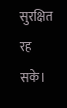सुरक्षित रह सके।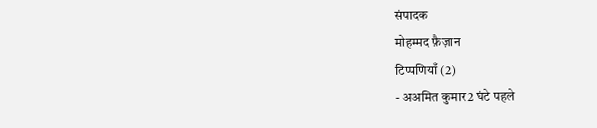संपादक
मोहम्मद फ़ैज़ान
टिप्पणियाँ (2)
- अअमित कुमार2 घंटे पहले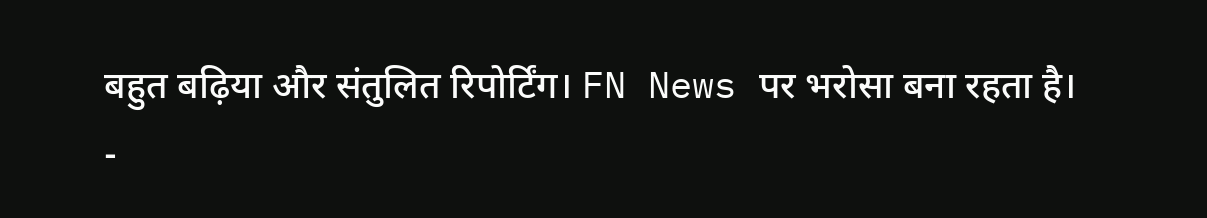बहुत बढ़िया और संतुलित रिपोर्टिंग। FN News पर भरोसा बना रहता है।
-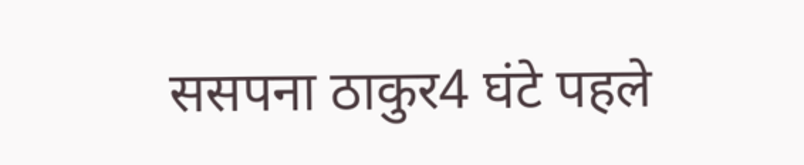ससपना ठाकुर4 घंटे पहले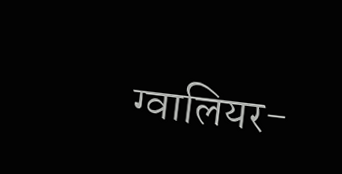ग्वालियर-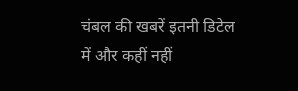चंबल की खबरें इतनी डिटेल में और कहीं नहीं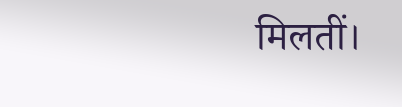मिलतीं।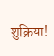शुक्रिया!